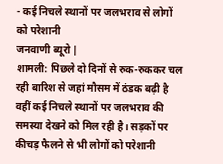- कई निचले स्थानों पर जलभराव से लोगों को परेशानी
जनवाणी ब्यूरो |
शामली: पिछले दो दिनों से रुक-रुककर चल रही बारिश से जहां मौसम में ठंडक बढ़ी है वहीं कई निचले स्थानों पर जलभराव की समस्या देखने को मिल रही है। सड़कों पर कीचड़ फैलने से भी लोगों को परेशानी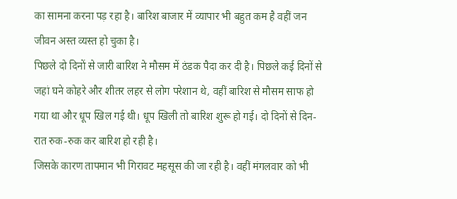का सामना करना पड़ रहा है। बारिश बाजार में व्यापार भी बहुत कम है वहीं जन जीवन अस्त व्यस्त हो चुका है।
पिछले दो दिनों से जारी बारिश ने मौसम में ठंडक पैदा कर दी है। पिछले कई दिनों से जहां घने कोहरे और शीतर लहर से लोग परेशान थे, वहीं बारिश से मौसम साफ हो गया था और धूप खिल गई थी। धूप खिली तो बारिश शुरू हो गई। दो दिनों से दिन-रात रुक-रुक कर बारिश हो रही है।
जिसके कारण तापमान भी गिरावट महसूस की जा रही है। वहीं मंगलवार को भी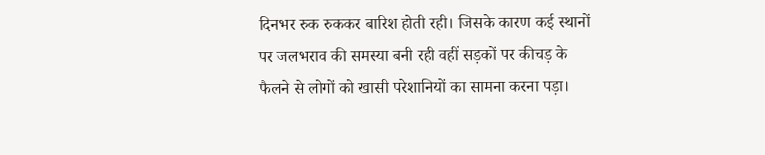दिनभर रुक रुककर बारिश होती रही। जिसके कारण कई स्थानों पर जलभराव की समस्या बनी रही वहीं सड़कों पर कीचड़ के फैलने से लोगों को खासी परेशानियों का सामना करना पड़ा।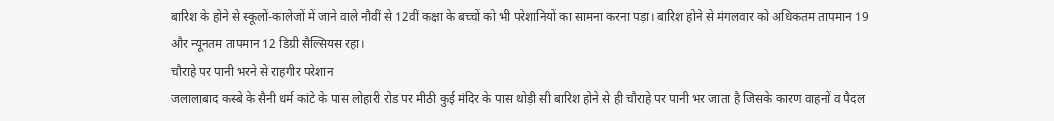बारिश के होने से स्कूलों-कालेजों में जाने वाले नौवीं से 12वीं कक्षा के बच्चों को भी परेशानियों का सामना करना पड़ा। बारिश होने से मंगलवार को अधिकतम तापमान 19 और न्यूनतम तापमान 12 डिग्री सैल्सियस रहा।
चौराहे पर पानी भरने से राहगीर परेशान
जलालाबाद कस्बे के सैनी धर्म कांटे के पास लोहारी रोड पर मीठी कुई मंदिर के पास थोड़ी सी बारिश होने से ही चौराहे पर पानी भर जाता है जिसके कारण वाहनों व पैदल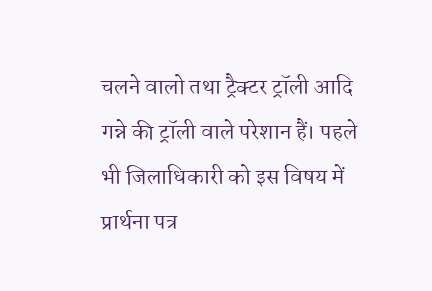चलने वालो तथा ट्रैक्टर ट्रॉली आदि गन्ने की ट्रॉली वाले परेशान हैं। पहले भी जिलाधिकारी को इस विषय में प्रार्थना पत्र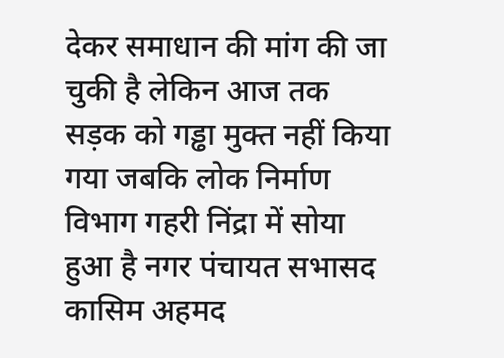देकर समाधान की मांग की जा चुकी है लेकिन आज तक सड़क को गड्ढा मुक्त नहीं किया गया जबकि लोक निर्माण विभाग गहरी निंद्रा में सोया हुआ है नगर पंचायत सभासद कासिम अहमद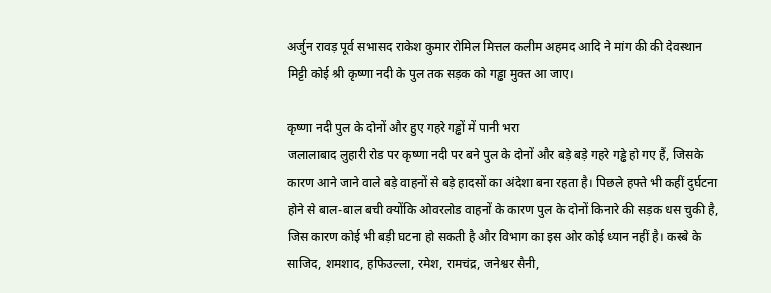अर्जुन रावड़ पूर्व सभासद राकेश कुमार रोमिल मित्तल कलीम अहमद आदि ने मांग की की देवस्थान मिट्टी कोई श्री कृष्णा नदी के पुल तक सड़क को गड्ढा मुक्त आ जाए।

कृष्णा नदी पुल के दोनों और हुए गहरे गड्ढों में पानी भरा
जलालाबाद लुहारी रोड पर कृष्णा नदी पर बने पुल के दोनों और बड़े बड़े गहरे गड्ढे हो गए हैं, जिसके कारण आने जाने वाले बड़े वाहनों से बड़े हादसों का अंदेशा बना रहता है। पिछले हफ्ते भी कहीं दुर्घटना होने से बाल-बाल बची क्योंकि ओवरलोड वाहनों के कारण पुल के दोनों किनारे की सड़क धस चुकी है, जिस कारण कोई भी बड़ी घटना हो सकती है और विभाग का इस ओर कोई ध्यान नहीं है। कस्बे के साजिद, शमशाद, हफिउल्ला, रमेश, रामचंद्र, जनेश्वर सैनी,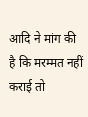आदि ने मांग की है कि मरम्मत नहीं कराई तो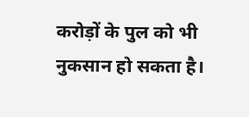करोड़ों के पुल को भी नुकसान हो सकता है।